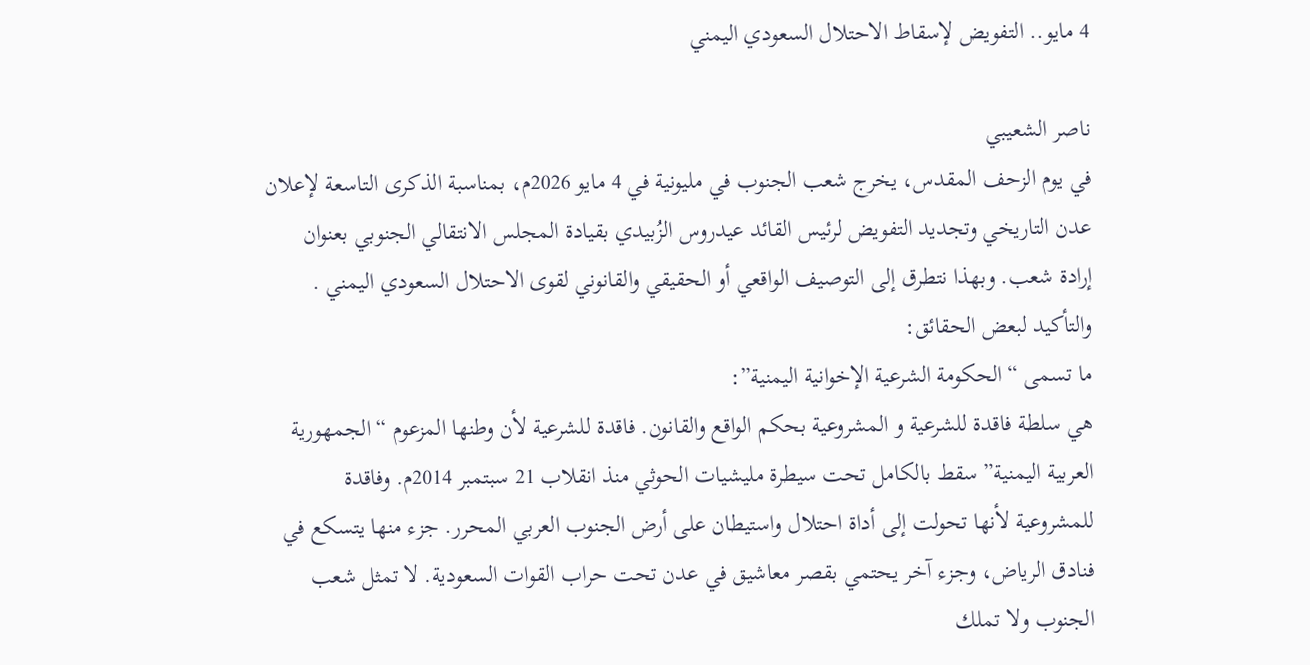4 مايو.. التفويض لإسقاط الاحتلال السعودي اليمني

ناصر الشعيبي
في يوم الزحف المقدس، يخرج شعب الجنوب في مليونية في 4 مايو 2026م، بمناسبة الذكرى التاسعة لإعلان عدن التاريخي وتجديد التفويض لرئيس القائد عيدروس الزُبيدي بقيادة المجلس الانتقالي الجنوبي بعنوان إرادة شعب. وبهذا نتطرق إلى التوصيف الواقعي أو الحقيقي والقانوني لقوى الاحتلال السعودي اليمني . والتأكيد لبعض الحقائق:
ما تسمى “الحكومة الشرعية الإخوانية اليمنية”:
هي سلطة فاقدة للشرعية و المشروعية بحكم الواقع والقانون. فاقدة للشرعية لأن وطنها المزعوم “الجمهورية العربية اليمنية” سقط بالكامل تحت سيطرة مليشيات الحوثي منذ انقلاب 21 سبتمبر 2014م. وفاقدة للمشروعية لأنها تحولت إلى أداة احتلال واستيطان على أرض الجنوب العربي المحرر. جزء منها يتسكع في فنادق الرياض، وجزء آخر يحتمي بقصر معاشيق في عدن تحت حراب القوات السعودية. لا تمثل شعب الجنوب ولا تملك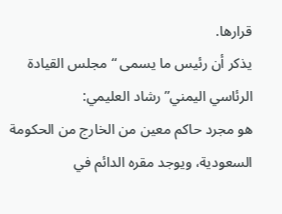قرارها.
يذكر أن رئيس ما يسمى “مجلس القيادة الرئاسي اليمني” رشاد العليمي:
هو مجرد حاكم معين من الخارج من الحكومة السعودية، ويوجد مقره الدائم في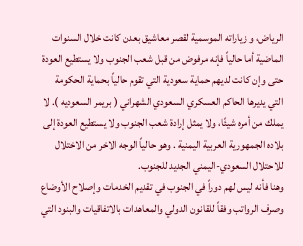الرياض، و زياراته الموسمية لقصر معاشيق بعدن كانت خلال السنوات الماضية أما حالياً فإنه مرفوض من قبل شعب الجنوب ولا يستطيع العودة حتى وإن كانت لديهم حماية سعودية التي تقوم حالياً بحماية الحكومة التي يديرها الحاكم العسكري السعودي الشهراني ( بريمر السعوديه ). لا يملك من أمره شيئًا، ولا يمثل إرادة شعب الجنوب ولا يستطيع العودة إلى بلاده الجمهورية العربية اليمنية . وهو حالياً الوجه الاخر من الاختلال للاحتلال السعودي-اليمني الجديد للجنوب.
وهنا فأنه ليس لهم دوراً في الجنوب في تقديم الخدمات وإصلاح الأوضاع وصرف الرواتب وفقاً للقانون الدولي والمعاهدات بالاتفاقيات والبنود التي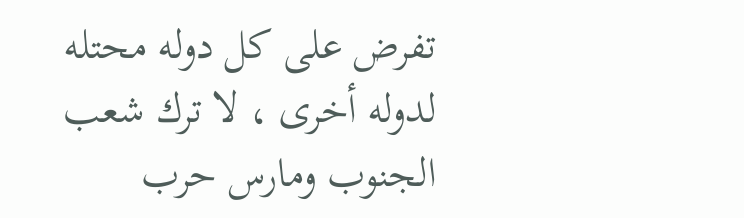تفرض على كل دوله محتله لدوله أخرى ، لا ترك شعب الجنوب ومارس حرب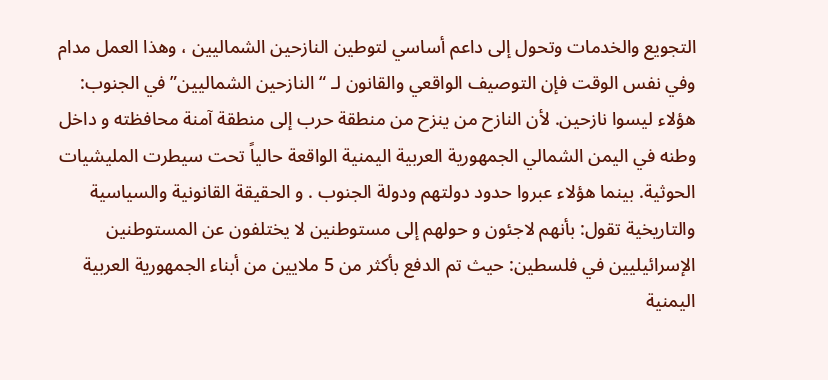التجويع والخدمات وتحول إلى داعم أساسي لتوطين النازحين الشماليين ، وهذا العمل مدام وفي نفس الوقت فإن التوصيف الواقعي والقانون لـ “النازحين الشماليين” في الجنوب:
هؤلاء ليسوا نازحين. لأن النازح من ينزح من منطقة حرب إلى منطقة آمنة محافظته و داخل وطنه في اليمن الشمالي الجمهورية العربية اليمنية الواقعة حالياً تحت سيطرت المليشيات الحوثية. بينما هؤلاء عبروا حدود دولتهم ودولة الجنوب . و الحقيقة القانونية والسياسية والتاريخية تقول: بأنهم لاجئون و حولهم إلى مستوطنين لا يختلفون عن المستوطنين الإسرائيليين في فلسطين: حيث تم الدفع بأكثر من 5 ملايين من أبناء الجمهورية العربية اليمنية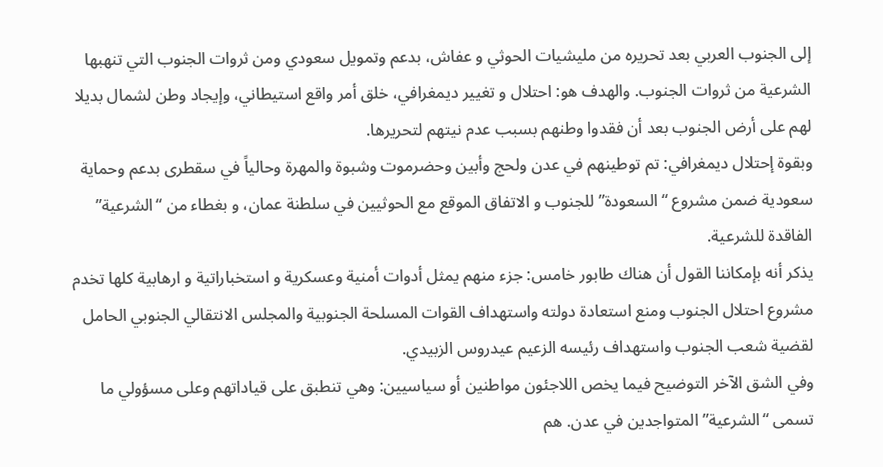إلى الجنوب العربي بعد تحريره من مليشيات الحوثي و عفاش، بدعم وتمويل سعودي ومن ثروات الجنوب التي تنهبها الشرعية من ثروات الجنوب. والهدف هو: احتلال و تغيير ديمغرافي، خلق أمر واقع استيطاني، وإيجاد وطن لشمال بديلا لهم على أرض الجنوب بعد أن فقدوا وطنهم بسبب عدم نيتهم لتحريرها.
وبقوة إحتلال ديمغرافي: تم توطينهم في عدن ولحج وأبين وحضرموت وشبوة والمهرة وحالياً في سقطرى بدعم وحماية سعودية ضمن مشروع “السعودة” للجنوب و الاتفاق الموقع مع الحوثيين في سلطنة عمان، و بغطاء من “الشرعية” الفاقدة للشرعية.
يذكر أنه بإمكاننا القول أن هناك طابور خامس: جزء منهم يمثل أدوات أمنية وعسكرية و استخباراتية و ارهابية كلها تخدم مشروع احتلال الجنوب ومنع استعادة دولته واستهداف القوات المسلحة الجنوبية والمجلس الانتقالي الجنوبي الحامل لقضية شعب الجنوب واستهداف رئيسه الزعيم عيدروس الزبيدي.
وفي الشق الآخر التوضيح فيما يخص اللاجئون مواطنين أو سياسيين: وهي تنطبق على قياداتهم وعلى مسؤولي ما تسمى “الشرعية” المتواجدين في عدن. هم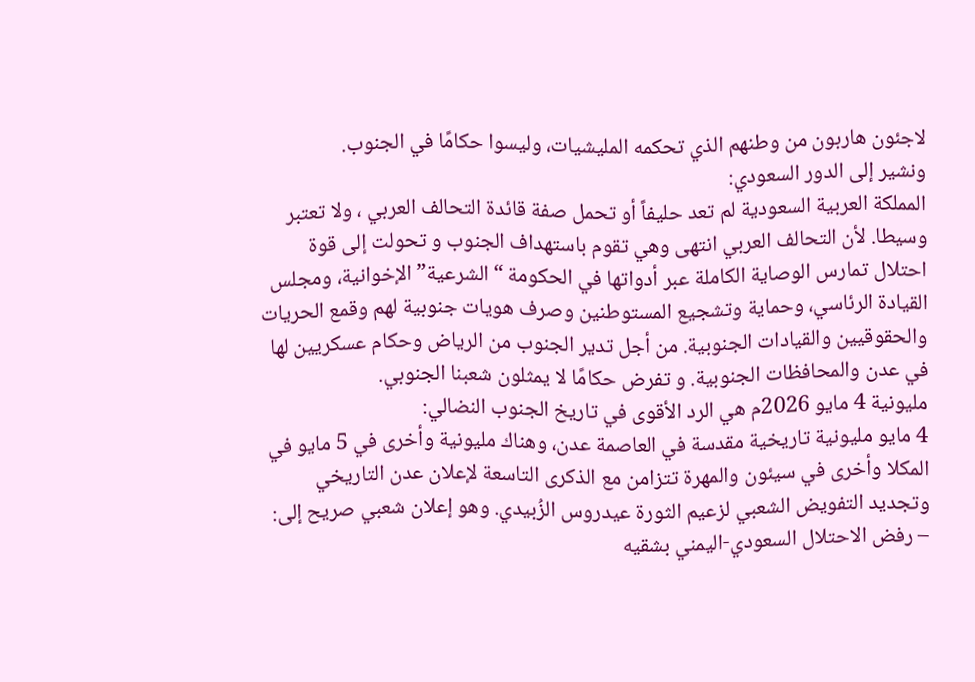لاجئون هاربون من وطنهم الذي تحكمه المليشيات، وليسوا حكامًا في الجنوب.
ونشير إلى الدور السعودي:
المملكة العربية السعودية لم تعد حليفاً أو تحمل صفة قائدة التحالف العربي ، ولا تعتبر وسيطا. لأن التحالف العربي انتهى وهي تقوم باستهداف الجنوب و تحولت إلى قوة احتلال تمارس الوصاية الكاملة عبر أدواتها في الحكومة “الشرعية” الإخوانية، ومجلس القيادة الرئاسي، وحماية وتشجيع المستوطنين وصرف هويات جنوبية لهم وقمع الحريات والحقوقيين والقيادات الجنوبية. من أجل تدير الجنوب من الرياض وحكام عسكريين لها في عدن والمحافظات الجنوبية. و تفرض حكامًا لا يمثلون شعبنا الجنوبي.
مليونية 4 مايو 2026م هي الرد الأقوى في تاريخ الجنوب النضالي:
4 مايو مليونية تاريخية مقدسة في العاصمة عدن، وهناك مليونية وأخرى في 5 مايو في المكلا وأخرى في سيئون والمهرة تتزامن مع الذكرى التاسعة لإعلان عدن التاريخي وتجديد التفويض الشعبي لزعيم الثورة عيدروس الزُبيدي. وهو إعلان شعبي صريح إلى:
– رفض الاحتلال السعودي-اليمني بشقيه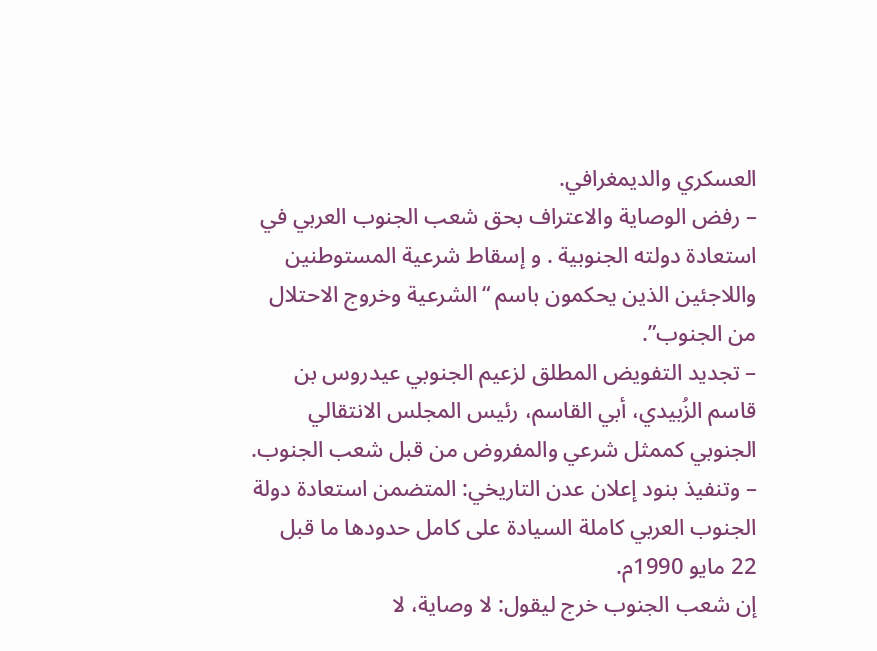العسكري والديمغرافي.
– رفض الوصاية والاعتراف بحق شعب الجنوب العربي في استعادة دولته الجنوبية . و إسقاط شرعية المستوطنين واللاجئين الذين يحكمون باسم “الشرعية وخروج الاحتلال من الجنوب”.
– تجديد التفويض المطلق لزعيم الجنوبي عيدروس بن قاسم الزُبيدي، أبي القاسم، رئيس المجلس الانتقالي الجنوبي كممثل شرعي والمفروض من قبل شعب الجنوب.
– وتنفيذ بنود إعلان عدن التاريخي: المتضمن استعادة دولة الجنوب العربي كاملة السيادة على كامل حدودها ما قبل 22 مايو 1990م.
إن شعب الجنوب خرج ليقول: لا وصاية، لا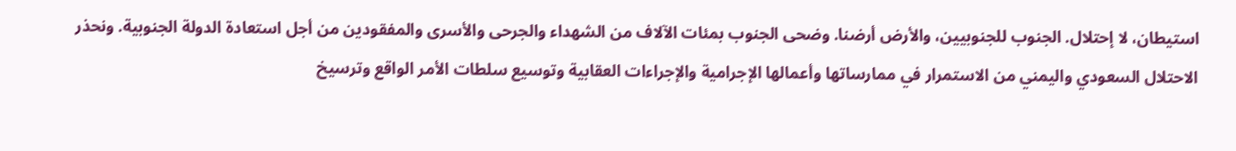استيطان، لا إحتلال. الجنوب للجنوبيين، والأرض أرضنا. وضحى الجنوب بمئات الآلاف من الشهداء والجرحى والأسرى والمفقودين من أجل استعادة الدولة الجنوبية. ونحذر الاحتلال السعودي واليمني من الاستمرار في ممارساتها وأعمالها الإجرامية والإجراءات العقابية وتوسيع سلطات الأمر الواقع وترسيخ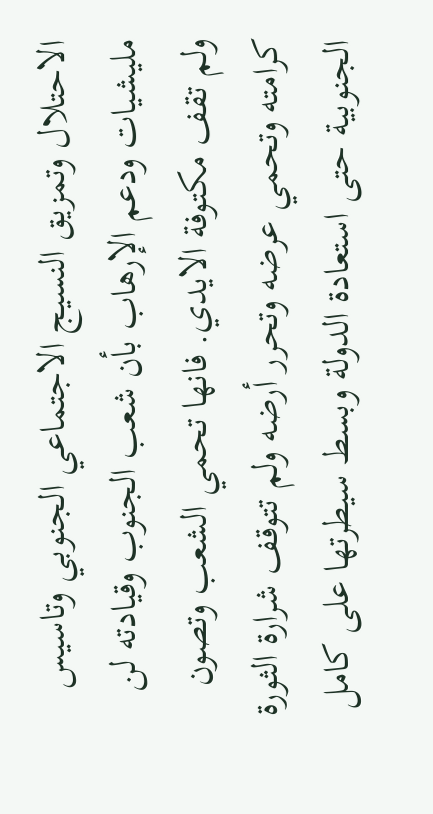الاحتلال وتمزيق النسيج الاجتماعي الجنوبي وتاسيس مليشيات ودعم الإرهاب بأن شعب الجنوب وقيادته لن ولم تقف مكتوفة الايدي. فانها تحمي الشعب وتصون كرامته وتحمي عرضه وتحرر أرضه ولم تتوقف شرارة الثورة الجنوبية حتى استعادة الدولة وبسط سيطرتها على كامل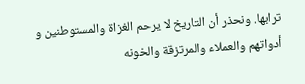ترابها. ونحذر أن التاريخ لا يرحم الغزاة والمستوطنين و أدواتهم والعملاء والمرتزقة والخونه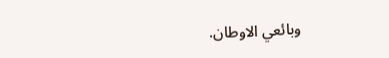وبائعي الاوطان.